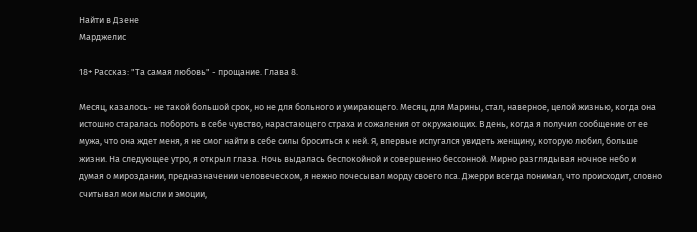Найти в Дзене
Марджелис

18+ Рассказ: "Та самая любовь" - прощание. Глава 8.

Месяц, казалось- не такой большой срок, но не для больного и умирающего. Месяц, для Марины, стал, наверное, целой жизнью, когда она истошно старалась побороть в себе чувство, нарастающего страха и сожаления от окружающих. В день, когда я получил сообщение от ее мужа, что она ждет меня, я не смог найти в себе силы броситься к ней. Я, впервые испугался увидеть женщину, которую любил, больше жизни. На следующее утро, я открыл глаза. Ночь выдалась беспокойной и совершенно бессонной. Мирно разглядывая ночное небо и думая о мироздании, предназначении человеческом, я нежно почесывал морду своего пса. Джерри всегда понимал, что происходит, словно считывал мои мысли и эмоции,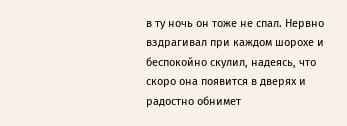в ту ночь он тоже не спал. Нервно вздрагивал при каждом шорохе и беспокойно скулил, надеясь, что скоро она появится в дверях и радостно обнимет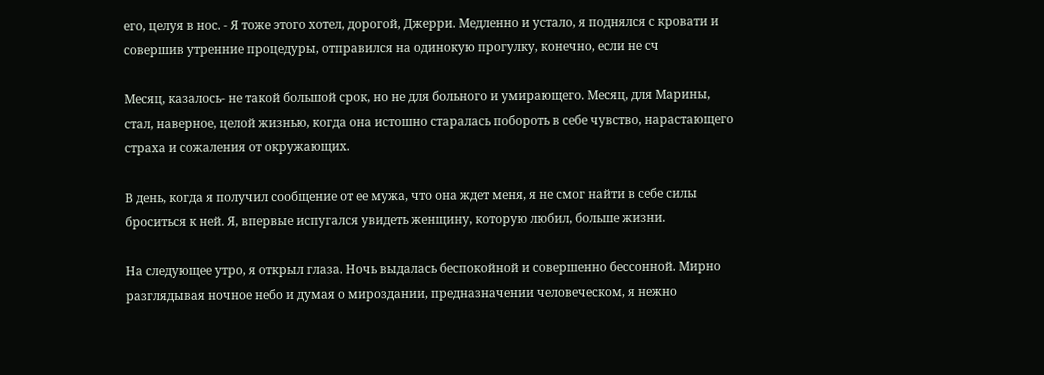его, целуя в нос. - Я тоже этого хотел, дорогой, Джерри. Медленно и устало, я поднялся с кровати и совершив утренние процедуры, отправился на одинокую прогулку, конечно, если не сч

Месяц, казалось- не такой большой срок, но не для больного и умирающего. Месяц, для Марины, стал, наверное, целой жизнью, когда она истошно старалась побороть в себе чувство, нарастающего страха и сожаления от окружающих.

В день, когда я получил сообщение от ее мужа, что она ждет меня, я не смог найти в себе силы броситься к ней. Я, впервые испугался увидеть женщину, которую любил, больше жизни.

На следующее утро, я открыл глаза. Ночь выдалась беспокойной и совершенно бессонной. Мирно разглядывая ночное небо и думая о мироздании, предназначении человеческом, я нежно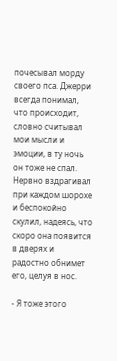почесывал морду своего пса. Джерри всегда понимал, что происходит, словно считывал мои мысли и эмоции, в ту ночь он тоже не спал. Нервно вздрагивал при каждом шорохе и беспокойно скулил, надеясь, что скоро она появится в дверях и радостно обнимет его, целуя в нос.

- Я тоже этого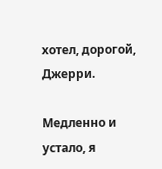хотел, дорогой, Джерри.

Медленно и устало, я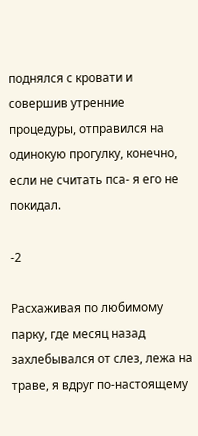поднялся с кровати и совершив утренние процедуры, отправился на одинокую прогулку, конечно, если не считать пса- я его не покидал.

-2

Расхаживая по любимому парку, где месяц назад захлебывался от слез, лежа на траве, я вдруг по-настоящему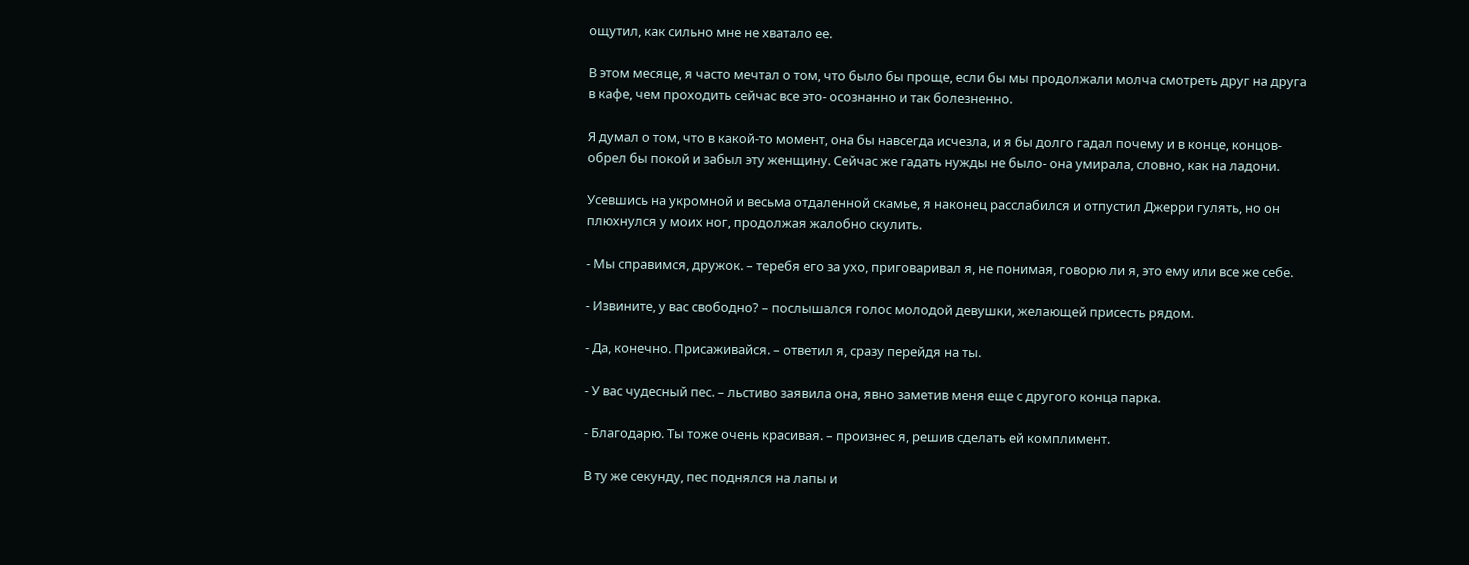ощутил, как сильно мне не хватало ее.

В этом месяце, я часто мечтал о том, что было бы проще, если бы мы продолжали молча смотреть друг на друга в кафе, чем проходить сейчас все это- осознанно и так болезненно.

Я думал о том, что в какой-то момент, она бы навсегда исчезла, и я бы долго гадал почему и в конце, концов- обрел бы покой и забыл эту женщину. Сейчас же гадать нужды не было- она умирала, словно, как на ладони.

Усевшись на укромной и весьма отдаленной скамье, я наконец расслабился и отпустил Джерри гулять, но он плюхнулся у моих ног, продолжая жалобно скулить.

- Мы справимся, дружок. – теребя его за ухо, приговаривал я, не понимая, говорю ли я, это ему или все же себе.

- Извините, у вас свободно? – послышался голос молодой девушки, желающей присесть рядом.

- Да, конечно. Присаживайся. – ответил я, сразу перейдя на ты.

- У вас чудесный пес. – льстиво заявила она, явно заметив меня еще с другого конца парка.

- Благодарю. Ты тоже очень красивая. – произнес я, решив сделать ей комплимент.

В ту же секунду, пес поднялся на лапы и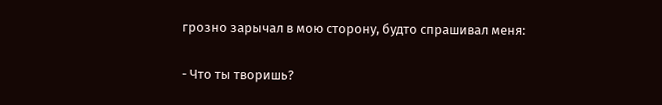грозно зарычал в мою сторону, будто спрашивал меня:

- Что ты творишь?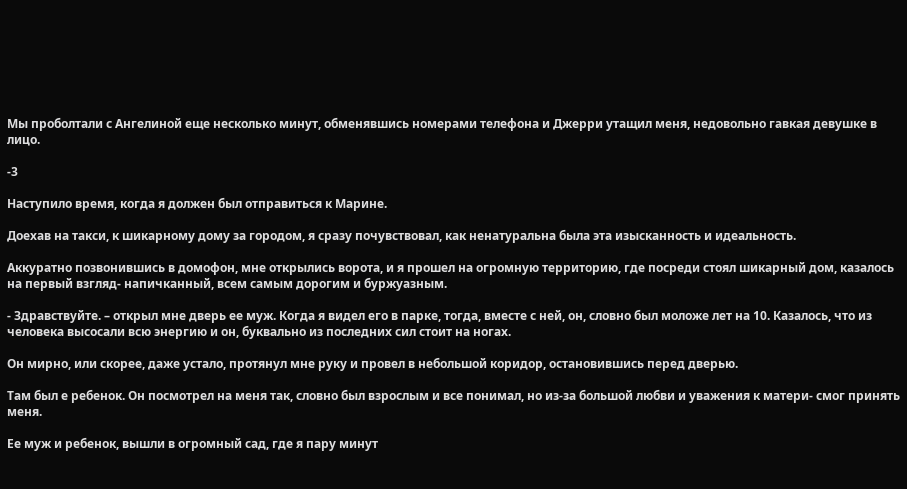Мы проболтали с Ангелиной еще несколько минут, обменявшись номерами телефона и Джерри утащил меня, недовольно гавкая девушке в лицо.

-3

Наступило время, когда я должен был отправиться к Марине.

Доехав на такси, к шикарному дому за городом, я сразу почувствовал, как ненатуральна была эта изысканность и идеальность.

Аккуратно позвонившись в домофон, мне открылись ворота, и я прошел на огромную территорию, где посреди стоял шикарный дом, казалось на первый взгляд- напичканный, всем самым дорогим и буржуазным.

- Здравствуйте. – открыл мне дверь ее муж. Когда я видел его в парке, тогда, вместе с ней, он, словно был моложе лет на 10. Казалось, что из человека высосали всю энергию и он, буквально из последних сил стоит на ногах.

Он мирно, или скорее, даже устало, протянул мне руку и провел в небольшой коридор, остановившись перед дверью.

Там был е ребенок. Он посмотрел на меня так, словно был взрослым и все понимал, но из-за большой любви и уважения к матери- смог принять меня.

Ее муж и ребенок, вышли в огромный сад, где я пару минут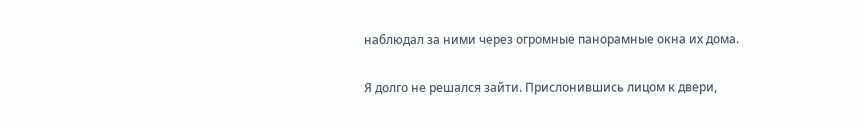наблюдал за ними через огромные панорамные окна их дома.

Я долго не решался зайти. Прислонившись лицом к двери,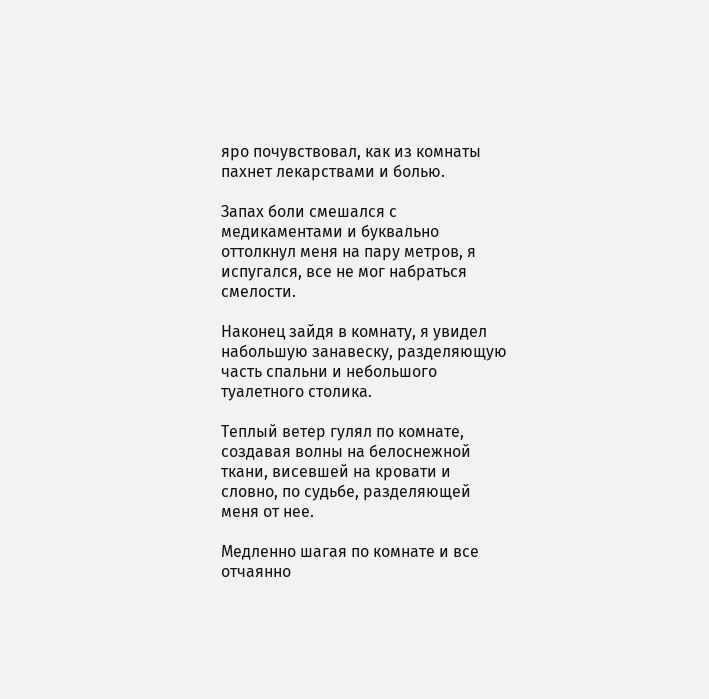яро почувствовал, как из комнаты пахнет лекарствами и болью.

Запах боли смешался с медикаментами и буквально оттолкнул меня на пару метров, я испугался, все не мог набраться смелости.

Наконец зайдя в комнату, я увидел набольшую занавеску, разделяющую часть спальни и небольшого туалетного столика.

Теплый ветер гулял по комнате, создавая волны на белоснежной ткани, висевшей на кровати и словно, по судьбе, разделяющей меня от нее.

Медленно шагая по комнате и все отчаянно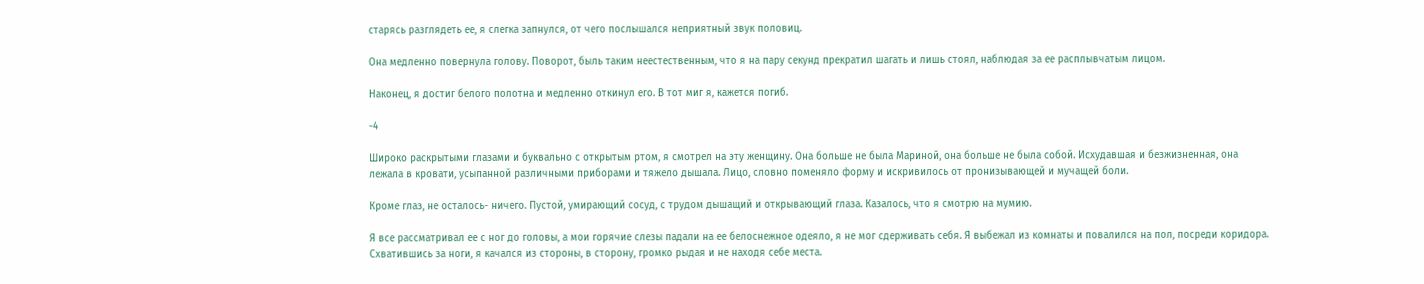старясь разглядеть ее, я слегка запнулся, от чего послышался неприятный звук половиц.

Она медленно повернула голову. Поворот, быль таким неестественным, что я на пару секунд прекратил шагать и лишь стоял, наблюдая за ее расплывчатым лицом.

Наконец, я достиг белого полотна и медленно откинул его. В тот миг я, кажется погиб.

-4

Широко раскрытыми глазами и буквально с открытым ртом, я смотрел на эту женщину. Она больше не была Мариной, она больше не была собой. Исхудавшая и безжизненная, она лежала в кровати, усыпанной различными приборами и тяжело дышала. Лицо, словно поменяло форму и искривилось от пронизывающей и мучащей боли.

Кроме глаз, не осталось- ничего. Пустой, умирающий сосуд, с трудом дышащий и открывающий глаза. Казалось, что я смотрю на мумию.

Я все рассматривал ее с ног до головы, а мои горячие слезы падали на ее белоснежное одеяло, я не мог сдерживать себя. Я выбежал из комнаты и повалился на пол, посреди коридора. Схватившись за ноги, я качался из стороны, в сторону, громко рыдая и не находя себе места.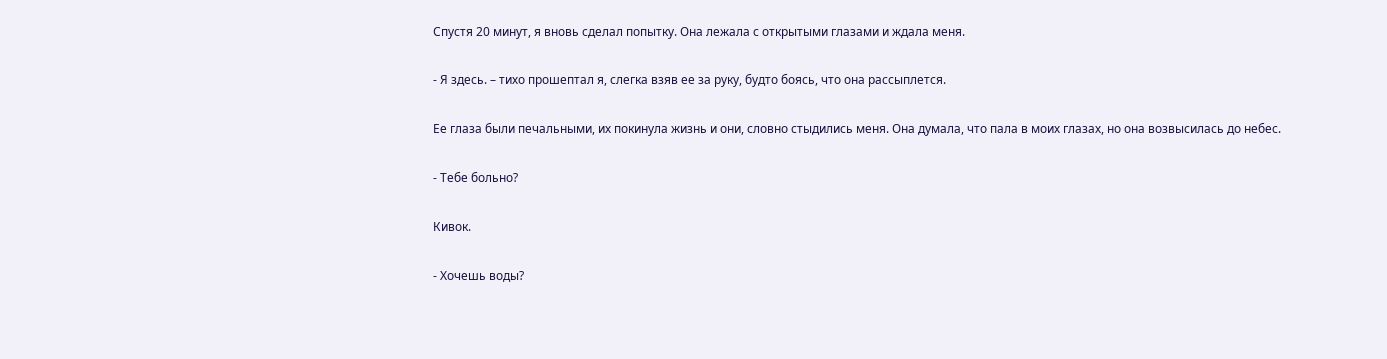Спустя 20 минут, я вновь сделал попытку. Она лежала с открытыми глазами и ждала меня.

- Я здесь. – тихо прошептал я, слегка взяв ее за руку, будто боясь, что она рассыплется.

Ее глаза были печальными, их покинула жизнь и они, словно стыдились меня. Она думала, что пала в моих глазах, но она возвысилась до небес.

- Тебе больно?

Кивок.

- Хочешь воды?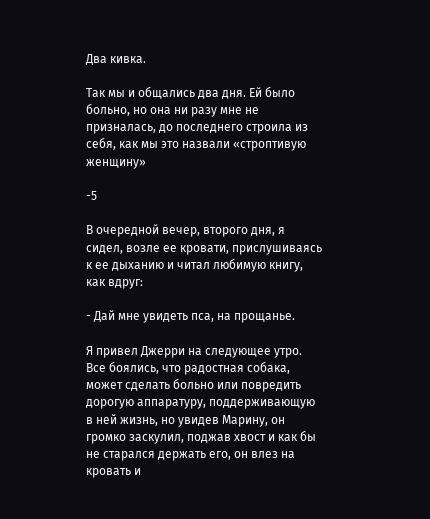Два кивка.

Так мы и общались два дня. Ей было больно, но она ни разу мне не призналась, до последнего строила из себя, как мы это назвали «строптивую женщину»

-5

В очередной вечер, второго дня, я сидел, возле ее кровати, прислушиваясь к ее дыханию и читал любимую книгу, как вдруг:

- Дай мне увидеть пса, на прощанье.

Я привел Джерри на следующее утро. Все боялись, что радостная собака, может сделать больно или повредить дорогую аппаратуру, поддерживающую в ней жизнь, но увидев Марину, он громко заскулил, поджав хвост и как бы не старался держать его, он влез на кровать и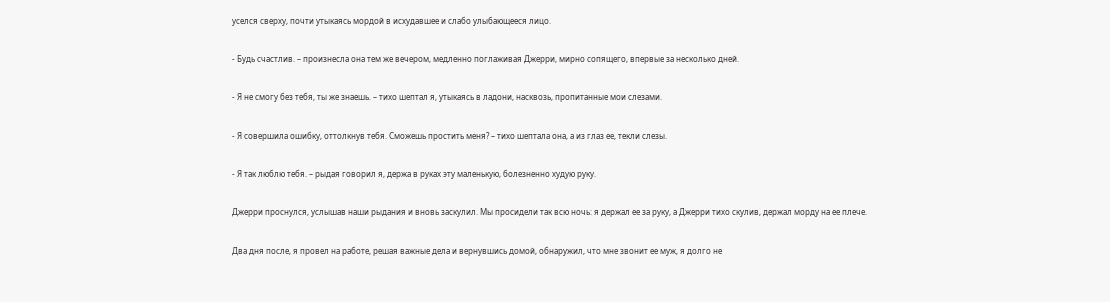уселся сверху, почти утыкаясь мордой в исхудавшее и слабо улыбающееся лицо.

- Будь счастлив. – произнесла она тем же вечером, медленно поглаживая Джерри, мирно сопящего, впервые за несколько дней.

- Я не смогу без тебя, ты же знаешь. – тихо шептал я, утыкаясь в ладони, насквозь, пропитанные мои слезами.

- Я совершила ошибку, оттолкнув тебя. Сможешь простить меня? – тихо шептала она, а из глаз ее, текли слезы.

- Я так люблю тебя. – рыдая говорил я, держа в руках эту маленькую, болезненно худую руку.

Джерри проснулся, услышав наши рыдания и вновь заскулил. Мы просидели так всю ночь: я держал ее за руку, а Джерри тихо скулив, держал морду на ее плече.

Два дня после, я провел на работе, решая важные дела и вернувшись домой, обнаружил, что мне звонит ее муж, я долго не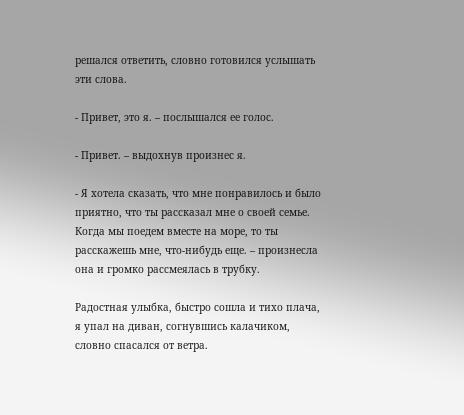решался ответить, словно готовился услышать эти слова.

- Привет, это я. – послышался ее голос.

- Привет. – выдохнув произнес я.

- Я хотела сказать, что мне понравилось и было приятно, что ты рассказал мне о своей семье. Когда мы поедем вместе на море, то ты расскажешь мне, что-нибудь еще. – произнесла она и громко рассмеялась в трубку.

Радостная улыбка, быстро сошла и тихо плача, я упал на диван, согнувшись калачиком, словно спасался от ветра.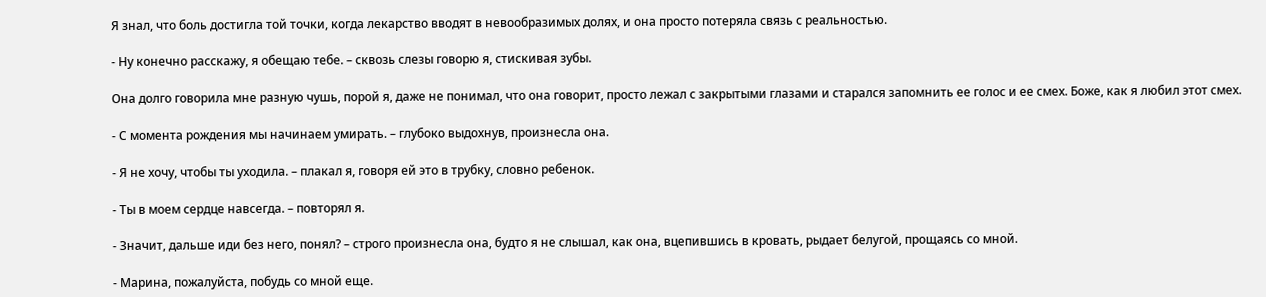Я знал, что боль достигла той точки, когда лекарство вводят в невообразимых долях, и она просто потеряла связь с реальностью.

- Ну конечно расскажу, я обещаю тебе. – сквозь слезы говорю я, стискивая зубы.

Она долго говорила мне разную чушь, порой я, даже не понимал, что она говорит, просто лежал с закрытыми глазами и старался запомнить ее голос и ее смех. Боже, как я любил этот смех.

- С момента рождения мы начинаем умирать. – глубоко выдохнув, произнесла она.

- Я не хочу, чтобы ты уходила. – плакал я, говоря ей это в трубку, словно ребенок.

- Ты в моем сердце навсегда. – повторял я.

- Значит, дальше иди без него, понял? – строго произнесла она, будто я не слышал, как она, вцепившись в кровать, рыдает белугой, прощаясь со мной.

- Марина, пожалуйста, побудь со мной еще.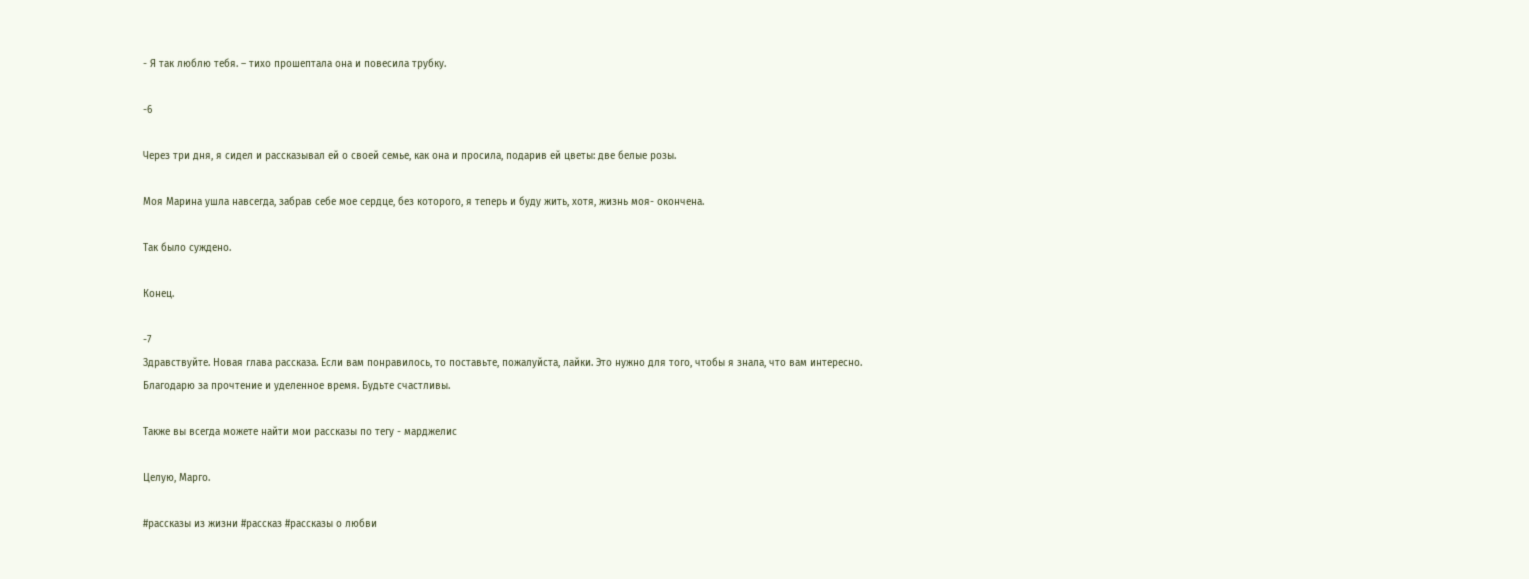- Я так люблю тебя. – тихо прошептала она и повесила трубку.

-6

Через три дня, я сидел и рассказывал ей о своей семье, как она и просила, подарив ей цветы: две белые розы.

Моя Марина ушла навсегда, забрав себе мое сердце, без которого, я теперь и буду жить, хотя, жизнь моя- окончена.

Так было суждено.

Конец.

-7
Здравствуйте. Новая глава рассказа. Если вам понравилось, то поставьте, пожалуйста, лайки. Это нужно для того, чтобы я знала, что вам интересно.
Благодарю за прочтение и уделенное время. Будьте счастливы.

Также вы всегда можете найти мои рассказы по тегу - марджелис

Целую, Марго.

#рассказы из жизни #рассказ #рассказы о любви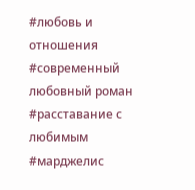#любовь и отношения #современный любовный роман #расставание с любимым #марджелис